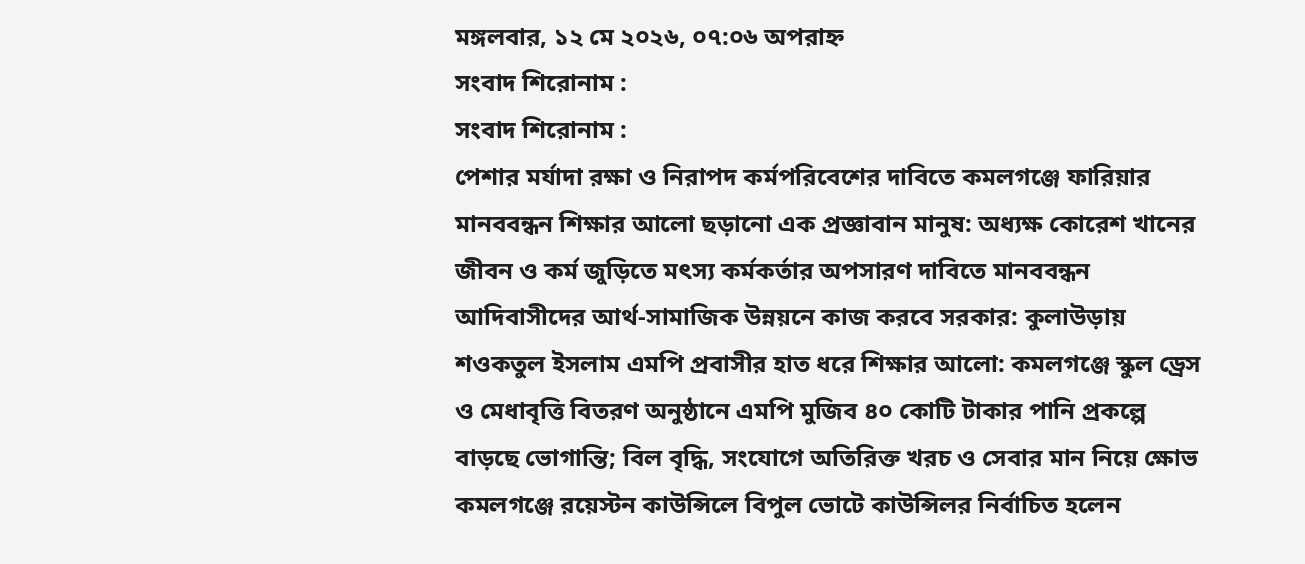মঙ্গলবার, ১২ মে ২০২৬, ০৭:০৬ অপরাহ্ন
সংবাদ শিরোনাম :
সংবাদ শিরোনাম :
পেশার মর্যাদা রক্ষা ও নিরাপদ কর্মপরিবেশের দাবিতে কমলগঞ্জে ফারিয়ার মানববন্ধন শিক্ষার আলো ছড়ানো এক প্রজ্ঞাবান মানুষ: অধ্যক্ষ কোরেশ খানের জীবন ও কর্ম জুড়িতে মৎস্য কর্মকর্তার অপসারণ দাবিতে মানববন্ধন আদিবাসীদের আর্থ-সামাজিক উন্নয়নে কাজ করবে সরকার: কুলাউড়ায় শওকতুল ইসলাম এমপি প্রবাসীর হাত ধরে শিক্ষার আলো: কমলগঞ্জে স্কুল ড্রেস ও মেধাবৃত্তি বিতরণ অনুষ্ঠানে এমপি মুজিব ৪০ কোটি টাকার পানি প্রকল্পে বাড়ছে ভোগান্তি; বিল বৃদ্ধি, সংযোগে অতিরিক্ত খরচ ও সেবার মান নিয়ে ক্ষোভ কমলগঞ্জে রয়েস্টন কাউন্সিলে বিপুল ভোটে কাউন্সিলর নির্বাচিত হলেন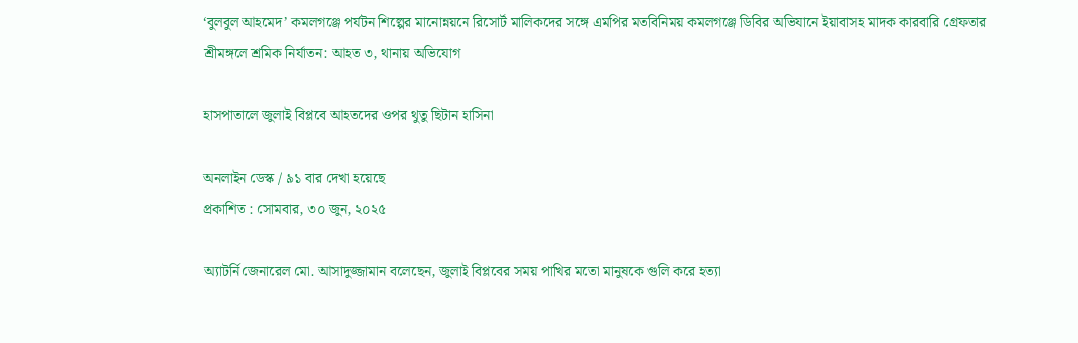‘বুলবুল আহমেদ’ কমলগঞ্জে পর্যটন শিল্পের মানোন্নয়নে রিসোর্ট মালিকদের সঙ্গে এমপির মতবিনিময় কমলগঞ্জে ডিবির অভিযানে ইয়াবাসহ মাদক কারবারি গ্রেফতার শ্রীমঙ্গলে শ্রমিক নির্যাতন: আহত ৩, থানায় অভিযোগ

হাসপাতালে জুলাই বিপ্লবে আহতদের ওপর থুতু ছিটান হাসিনা

অনলাইন ডেস্ক / ৯১ বার দেখা হয়েছে
প্রকাশিত : সোমবার, ৩০ জুন, ২০২৫

অ্যাটর্নি জেনারেল মো. আসাদুজ্জামান বলেছেন, জুলাই বিপ্লবের সময় পাখির মতো মানুষকে গুলি করে হত্যা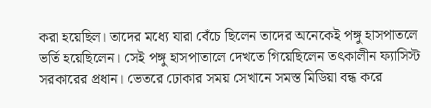করা হয়েছিল। তাদের মধ্যে যারা বেঁচে ছিলেন তাদের অনেকেই পঙ্গু হাসপাতলে ভর্তি হয়েছিলেন। সেই পঙ্গু হাসপাতালে দেখতে গিয়েছিলেন তৎকালীন ফ্যাসিস্ট সরকারের প্রধান। ভেতরে ঢোকার সময় সেখানে সমস্ত মিডিয়া বন্ধ করে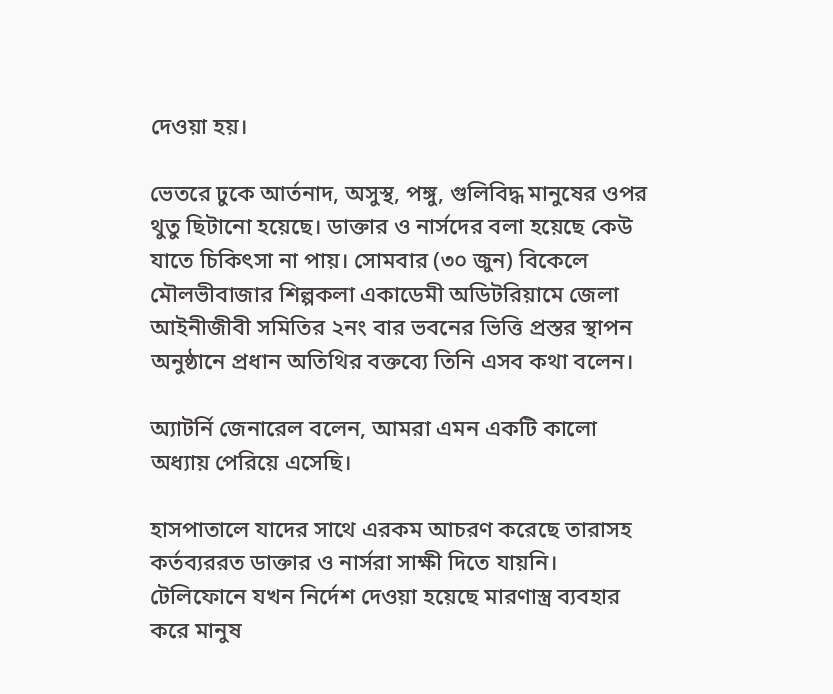দেওয়া হয়।

ভেতরে ঢুকে আর্তনাদ, অসুস্থ, পঙ্গু, গুলিবিদ্ধ মানুষের ওপর থুতু ছিটানো হয়েছে। ডাক্তার ও নার্সদের বলা হয়েছে কেউ যাতে চিকিৎসা না পায়। সোমবার (৩০ জুন) বিকেলে মৌলভীবাজার শিল্পকলা একাডেমী অডিটরিয়ামে জেলা আইনীজীবী সমিতির ২নং বার ভবনের ভিত্তি প্রস্তর স্থাপন অনুষ্ঠানে প্রধান অতিথির বক্তব্যে তিনি এসব কথা বলেন।

অ্যাটর্নি জেনারেল বলেন, আমরা এমন একটি কালো অধ্যায় পেরিয়ে এসেছি।

হাসপাতালে যাদের সাথে এরকম আচরণ করেছে তারাসহ কর্তব্যররত ডাক্তার ও নার্সরা সাক্ষী দিতে যায়নি। টেলিফোনে যখন নির্দেশ দেওয়া হয়েছে মারণাস্ত্র ব্যবহার করে মানুষ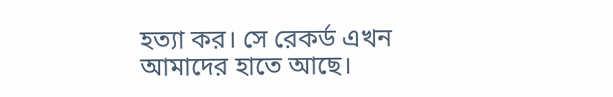হত্যা কর। সে রেকর্ড এখন আমাদের হাতে আছে।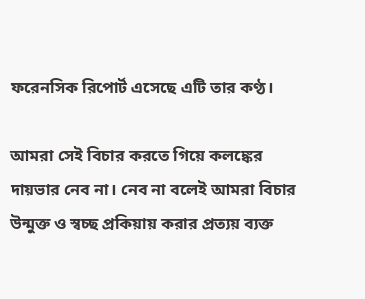ফরেনসিক রিপোর্ট এসেছে এটি তার কণ্ঠ।

আমরা সেই বিচার করতে গিয়ে কলঙ্কের দায়ভার নেব না। নেব না বলেই আমরা বিচার উন্মুক্ত ও স্বচ্ছ প্রকিয়ায় করার প্রত্যয় ব্যক্ত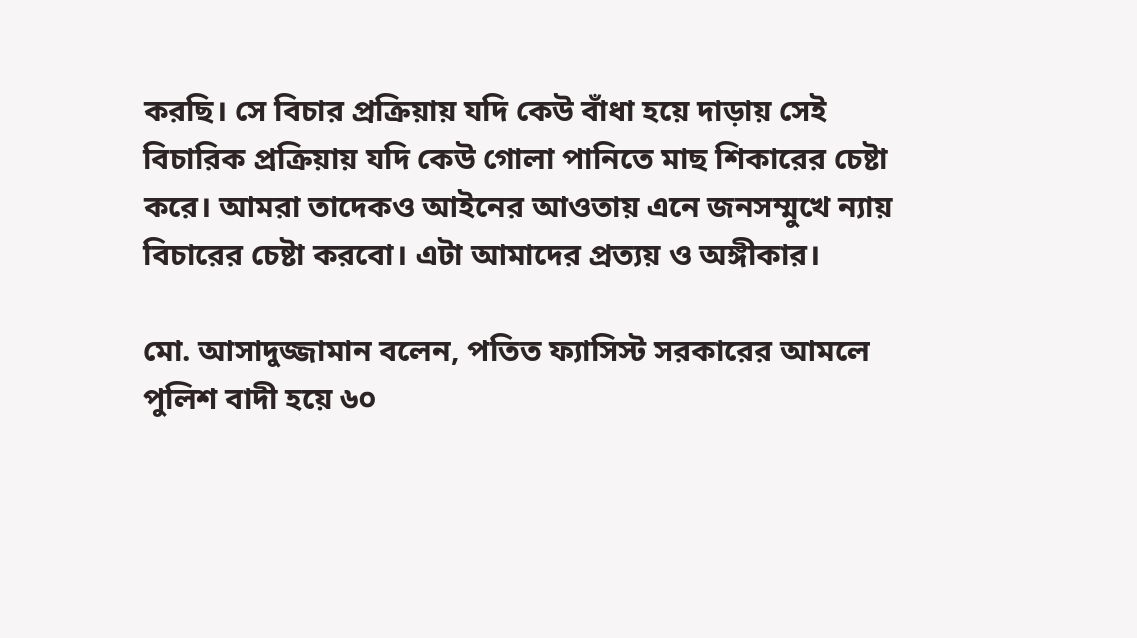করছি। সে বিচার প্রক্রিয়ায় যদি কেউ বাঁধা হয়ে দাড়ায় সেই বিচারিক প্রক্রিয়ায় যদি কেউ গোলা পানিতে মাছ শিকারের চেষ্টা করে। আমরা তাদেকও আইনের আওতায় এনে জনসম্মুখে ন্যায় বিচারের চেষ্টা করবো। এটা আমাদের প্রত্যয় ও অঙ্গীকার।

মো. আসাদুজ্জামান বলেন, পতিত ফ্যাসিস্ট সরকারের আমলে পুলিশ বাদী হয়ে ৬০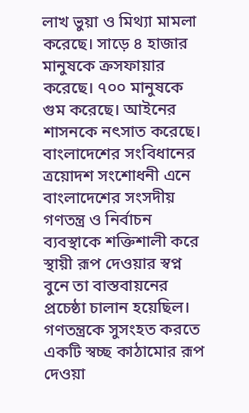লাখ ভুয়া ও মিথ্যা মামলা করেছে। সাড়ে ৪ হাজার মানুষকে ক্রসফায়ার করেছে। ৭০০ মানুষকে গুম করেছে। আইনের শাসনকে নৎসাত করেছে। বাংলাদেশের সংবিধানের ত্রয়োদশ সংশোধনী এনে বাংলাদেশের সংসদীয় গণতন্ত্র ও নির্বাচন ব্যবস্থাকে শক্তিশালী করে স্থায়ী রূপ দেওয়ার স্বপ্ন বুনে তা বাস্তবায়নের প্রচেষ্ঠা চালান হয়েছিল। গণতন্ত্রকে সুসংহত করতে একটি স্বচ্ছ কাঠামোর রূপ দেওয়া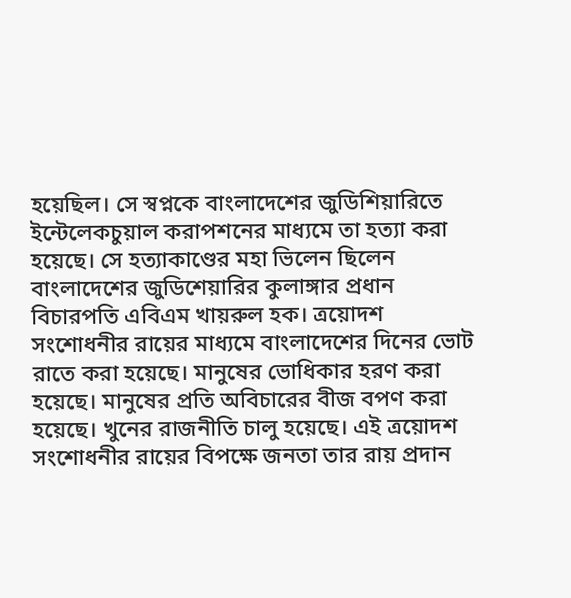হয়েছিল। সে স্বপ্নকে বাংলাদেশের জুডিশিয়ারিতে ইন্টেলেকচুয়াল করাপশনের মাধ্যমে তা হত্যা করা হয়েছে। সে হত্যাকাণ্ডের মহা ভিলেন ছিলেন বাংলাদেশের জুডিশেয়ারির কুলাঙ্গার প্রধান বিচারপতি এবিএম খায়রুল হক। ত্রয়োদশ সংশোধনীর রায়ের মাধ্যমে বাংলাদেশের দিনের ভোট রাতে করা হয়েছে। মানুষের ভোধিকার হরণ করা হয়েছে। মানুষের প্রতি অবিচারের বীজ বপণ করা হয়েছে। খুনের রাজনীতি চালু হয়েছে। এই ত্রয়োদশ সংশোধনীর রায়ের বিপক্ষে জনতা তার রায় প্রদান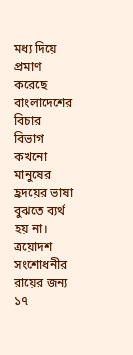মধ্য দিয়ে প্রমাণ করেছে বাংলাদেশের বিচার বিভাগ কখনো মানুষের হ্রদয়ের ভাষা বুঝতে ব্যর্থ হয় না। ত্রয়োদশ সংশোধনীর রায়ের জন্য ১৭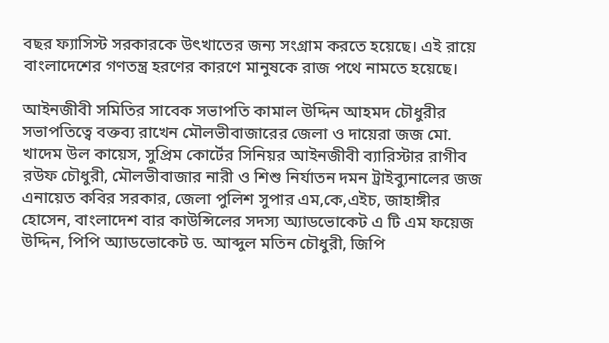বছর ফ্যাসিস্ট সরকারকে উৎখাতের জন্য সংগ্রাম করতে হয়েছে। এই রায়ে বাংলাদেশের গণতন্ত্র হরণের কারণে মানুষকে রাজ পথে নামতে হয়েছে।

আইনজীবী সমিতির সাবেক সভাপতি কামাল উদ্দিন আহমদ চৌধুরীর সভাপতিত্বে বক্তব্য রাখেন মৌলভীবাজারের জেলা ও দায়েরা জজ মো. খাদেম উল কায়েস, সুপ্রিম কোর্টের সিনিয়র আইনজীবী ব্যারিস্টার রাগীব রউফ চৌধুরী, মৌলভীবাজার নারী ও শিশু নির্যাতন দমন ট্রাইব্যুনালের জজ এনায়েত কবির সরকার, জেলা পুলিশ সুপার এম,কে,এইচ, জাহাঙ্গীর হোসেন, বাংলাদেশ বার কাউন্সিলের সদস্য অ্যাডভোকেট এ টি এম ফয়েজ উদ্দিন, পিপি অ্যাডভোকেট ড. আব্দুল মতিন চৌধুরী, জিপি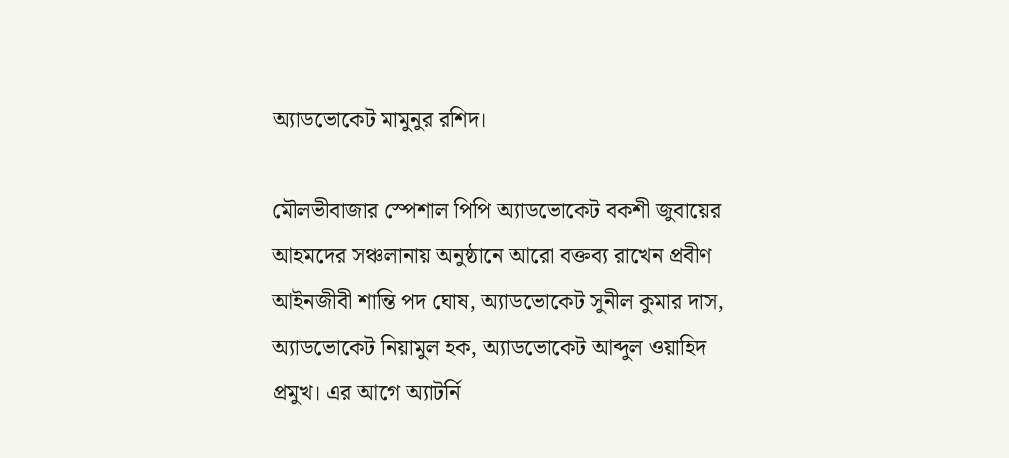অ্যাডভোকেট মামুনুর রশিদ।

মৌলভীবাজার স্পেশাল পিপি অ্যাডভোকেট বকশী জুবায়ের আহমদের সঞ্চলানায় অনুষ্ঠানে আরো বক্তব্য রাখেন প্রবীণ আইনজীবী শান্তি পদ ঘোষ, অ্যাডভোকেট সুনীল কুমার দাস, অ্যাডভোকেট নিয়ামুল হক, অ্যাডভোকেট আব্দুল ওয়াহিদ প্রমুখ। এর আগে অ্যাটর্নি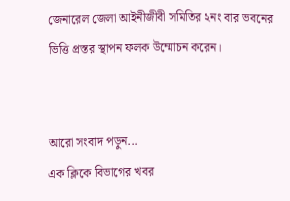জেনারেল জেলা আইনীজীবী সমিতির ২নং বার ভবনের ভিত্তি প্রস্তর স্থাপন ফলক উম্মোচন করেন।


আরো সংবাদ পড়ুন...
এক ক্লিকে বিভাগের খবর